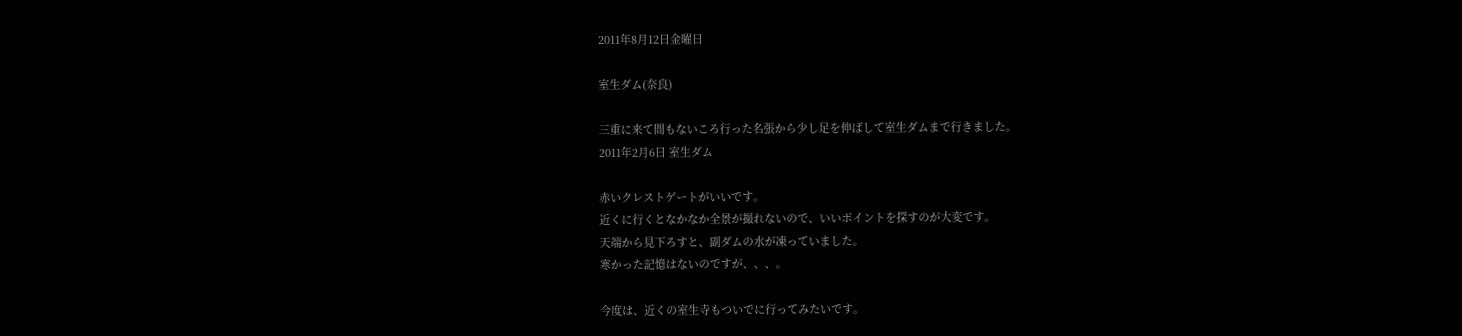2011年8月12日金曜日

室生ダム(奈良)

三重に来て間もないころ行った名張から少し足を伸ばして室生ダムまで行きました。
2011年2月6日 室生ダム

赤いクレストゲートがいいです。
近くに行くとなかなか全景が撮れないので、いいポイントを探すのが大変です。
天端から見下ろすと、副ダムの水が凍っていました。
寒かった記憶はないのですが、、、。

今度は、近くの室生寺もついでに行ってみたいです。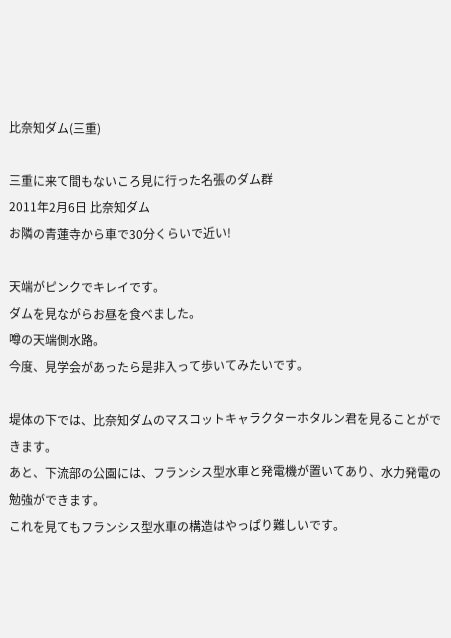比奈知ダム(三重)

三重に来て間もないころ見に行った名張のダム群
2011年2月6日 比奈知ダム
お隣の青蓮寺から車で30分くらいで近い!

天端がピンクでキレイです。
ダムを見ながらお昼を食べました。
噂の天端側水路。
今度、見学会があったら是非入って歩いてみたいです。

堤体の下では、比奈知ダムのマスコットキャラクターホタルン君を見ることができます。
あと、下流部の公園には、フランシス型水車と発電機が置いてあり、水力発電の勉強ができます。
これを見てもフランシス型水車の構造はやっぱり難しいです。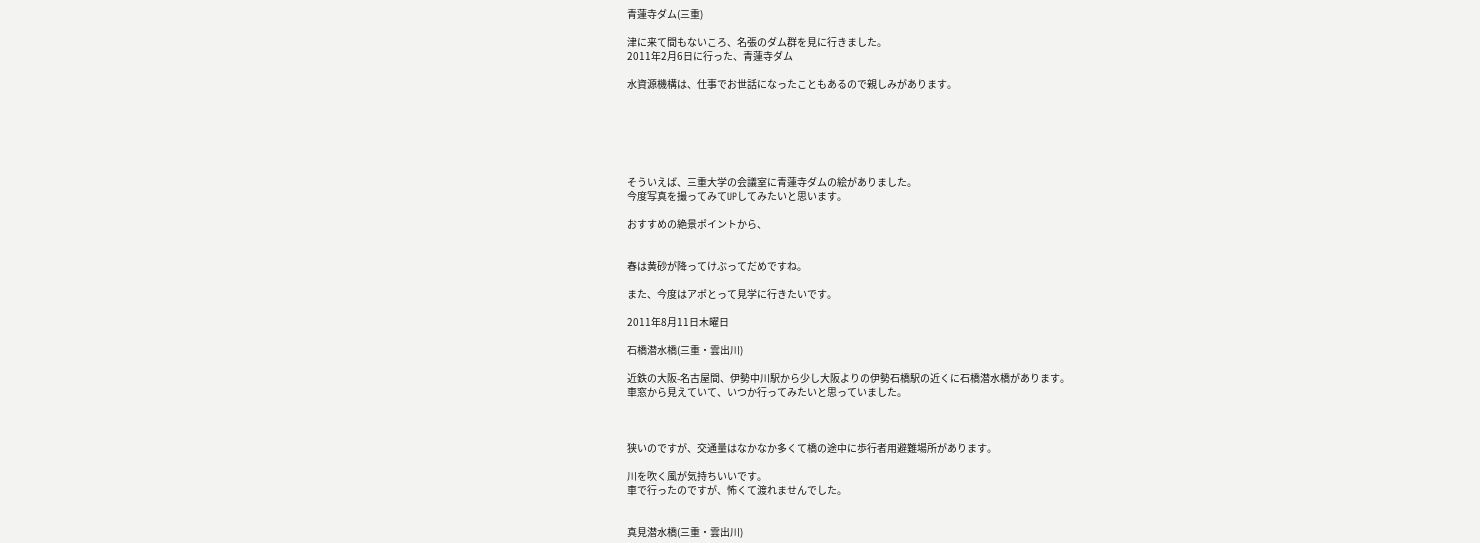青蓮寺ダム(三重)

津に来て間もないころ、名張のダム群を見に行きました。
2011年2月6日に行った、青蓮寺ダム

水資源機構は、仕事でお世話になったこともあるので親しみがあります。






そういえば、三重大学の会議室に青蓮寺ダムの絵がありました。
今度写真を撮ってみてUPしてみたいと思います。

おすすめの絶景ポイントから、


春は黄砂が降ってけぶってだめですね。

また、今度はアポとって見学に行きたいです。

2011年8月11日木曜日

石橋潜水橋(三重・雲出川)

近鉄の大阪-名古屋間、伊勢中川駅から少し大阪よりの伊勢石橋駅の近くに石橋潜水橋があります。
車窓から見えていて、いつか行ってみたいと思っていました。



狭いのですが、交通量はなかなか多くて橋の途中に歩行者用避難場所があります。

川を吹く風が気持ちいいです。
車で行ったのですが、怖くて渡れませんでした。


真見潜水橋(三重・雲出川)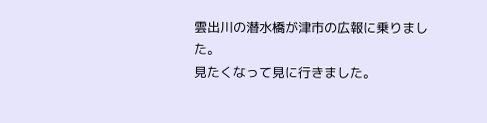雲出川の潜水橋が津市の広報に乗りました。
見たくなって見に行きました。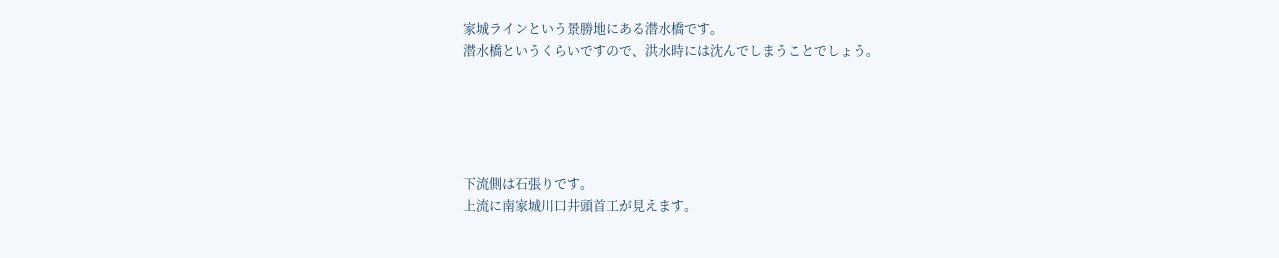家城ラインという景勝地にある潜水橋です。
潜水橋というくらいですので、洪水時には沈んでしまうことでしょう。





下流側は石張りです。
上流に南家城川口井頭首工が見えます。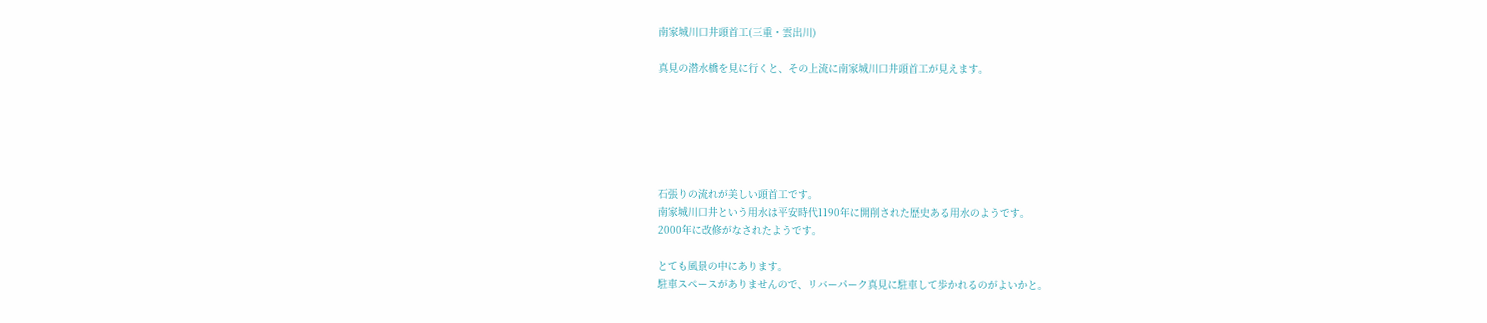南家城川口井頭首工(三重・雲出川)

真見の潜水橋を見に行くと、その上流に南家城川口井頭首工が見えます。






石張りの流れが美しい頭首工です。
南家城川口井という用水は平安時代1190年に開削された歴史ある用水のようです。
2000年に改修がなされたようです。

とても風景の中にあります。
駐車スペースがありませんので、リバーパーク真見に駐車して歩かれるのがよいかと。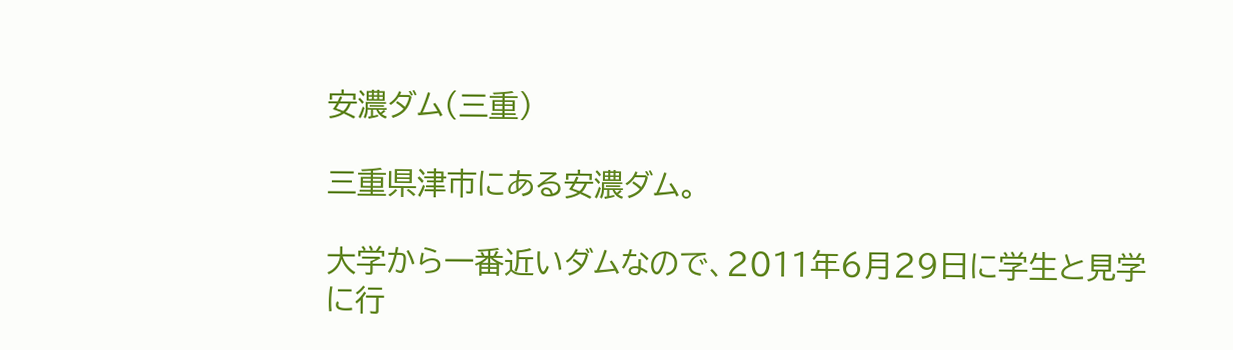安濃ダム(三重)

三重県津市にある安濃ダム。

大学から一番近いダムなので、2011年6月29日に学生と見学に行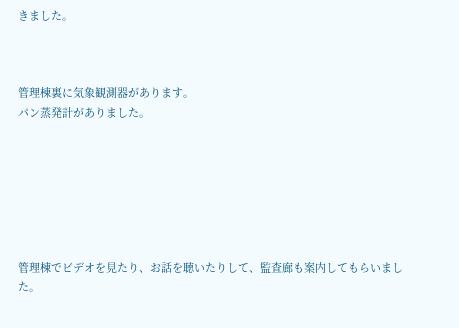きました。



管理棟裏に気象観測器があります。
パン蒸発計がありました。







管理棟でビデオを見たり、お話を聴いたりして、監査廊も案内してもらいました。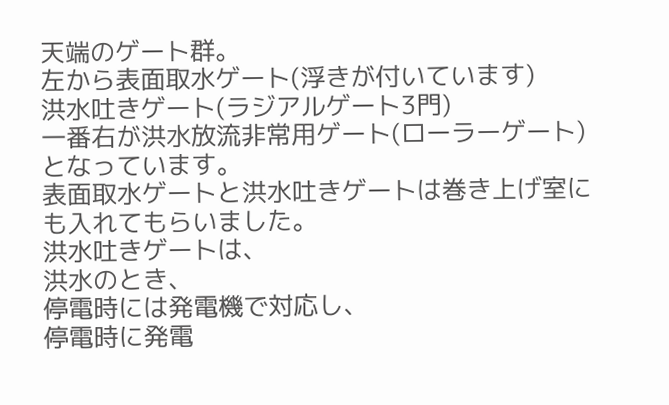天端のゲート群。
左から表面取水ゲート(浮きが付いています)
洪水吐きゲート(ラジアルゲート3門)
一番右が洪水放流非常用ゲート(ローラーゲート)
となっています。
表面取水ゲートと洪水吐きゲートは巻き上げ室にも入れてもらいました。
洪水吐きゲートは、
洪水のとき、
停電時には発電機で対応し、
停電時に発電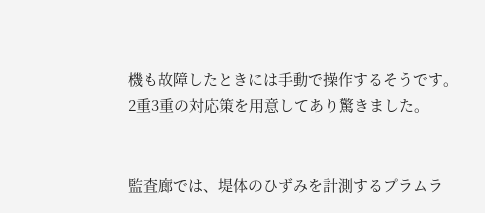機も故障したときには手動で操作するそうです。
2重3重の対応策を用意してあり驚きました。


監査廊では、堤体のひずみを計測するプラムラ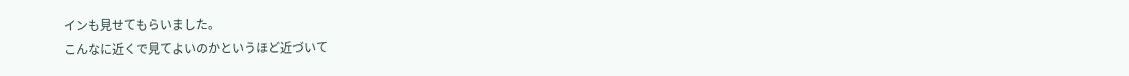インも見せてもらいました。
こんなに近くで見てよいのかというほど近づいて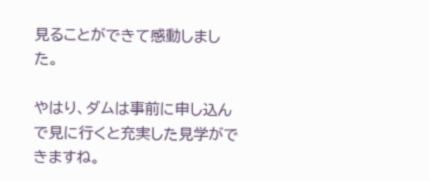見ることができて感動しました。

やはり、ダムは事前に申し込んで見に行くと充実した見学ができますね。